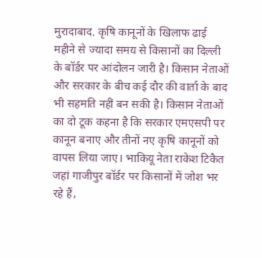मुरादाबाद. कृषि कानूनों के खिलाफ ढाई महीने से ज्यादा समय से किसानों का दिल्ली के बॉर्डर पर आंदोलन जारी है। किसान नेताओं और सरकार के बीच कई दौर की वार्ता के बाद भी सहमति नहीं बन सकी है। किसान नेताओं का दो टूक कहना है कि सरकार एमएसपी पर कानून बनाए और तीनों नए कृषि कानूनों को वापस लिया जाए। भाकियू नेता राकेश टिकैत जहां गाजीपुर बॉर्डर पर किसानों में जोश भर रहे हैं,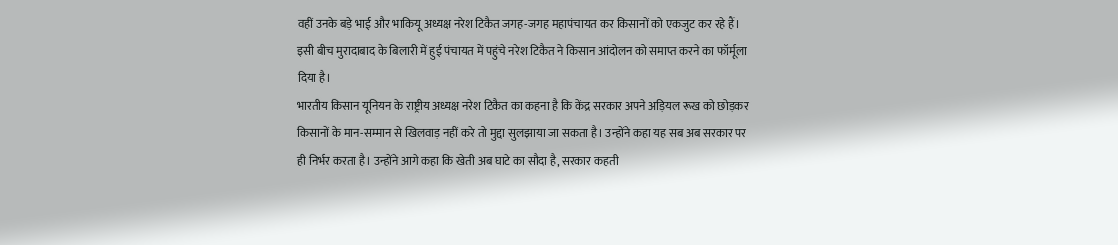वहीं उनके बड़े भाई और भाकियू अध्यक्ष नरेश टिकैत जगह-जगह महापंचायत कर किसानों को एकजुट कर रहे हैं। इसी बीच मुरादाबाद के बिलारी में हुई पंचायत में पहुंचे नरेश टिकैत ने किसान आंदोलन को समाप्त करने का फॉर्मूला दिया है।
भारतीय किसान यूनियन के राष्ट्रीय अध्यक्ष नरेश टिकैत का कहना है कि केंद्र सरकार अपने अड़ियल रूख को छोड़कर किसानों के मान-सम्मान से खिलवाड़ नहीं करे तो मुद्दा सुलझाया जा सकता है। उन्होंने कहा यह सब अब सरकार पर ही निर्भर करता है। उन्होंने आगे कहा कि खेती अब घाटे का सौदा है, सरकार कहती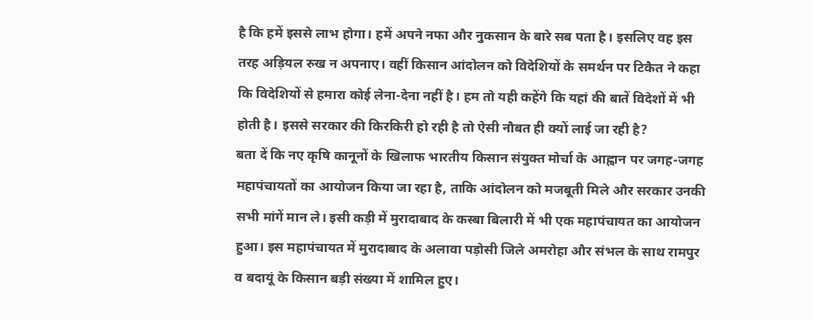है कि हमें इससे लाभ होगा। हमें अपने नफा और नुकसान के बारे सब पता है। इसलिए वह इस तरह अड़ियल रुख न अपनाए। वहीं किसान आंदोलन को विदेशियों के समर्थन पर टिकैत ने कहा कि विदेशियों से हमारा कोई लेना-देना नहीं है। हम तो यही कहेंगे कि यहां की बातें विदेशों में भी होती है। इससे सरकार की किरकिरी हो रही है तो ऐसी नौबत ही क्यों लाई जा रही है?
बता दें कि नए कृषि कानूनों के खिलाफ भारतीय किसान संयुक्त मोर्चा के आह्वान पर जगह-जगह महापंचायतों का आयोजन किया जा रहा है, ताकि आंदोलन को मजबूती मिले और सरकार उनकी सभी मांगें मान ले। इसी कड़ी में मुरादाबाद के कस्बा बिलारी में भी एक महापंचायत का आयोजन हुआ। इस महापंचायत में मुरादाबाद के अलावा पड़ोसी जिले अमरोहा और संभल के साथ रामपुर व बदायूं के किसान बड़ी संख्या में शामिल हुए।